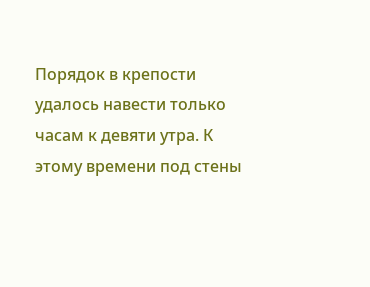Порядок в крепости удалось навести только часам к девяти утра. К этому времени под стены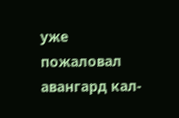уже пожаловал авангард кал-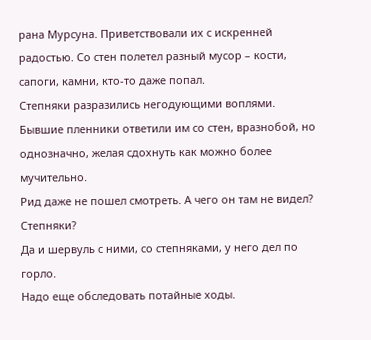рана Мурсуна. Приветствовали их с искренней радостью. Со стен полетел разный мусор – кости, сапоги, камни, кто-то даже попал.
Степняки разразились негодующими воплями.
Бывшие пленники ответили им со стен, вразнобой, но однозначно, желая сдохнуть как можно более мучительно.
Рид даже не пошел смотреть. А чего он там не видел?
Степняки?
Да и шервуль с ними, со степняками, у него дел по горло.
Надо еще обследовать потайные ходы.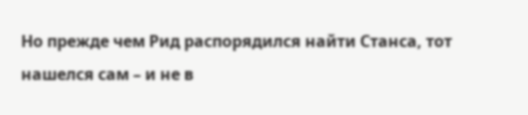Но прежде чем Рид распорядился найти Станса, тот нашелся сам – и не в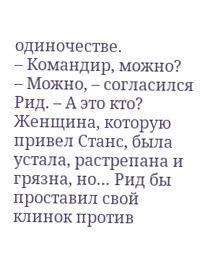одиночестве.
– Командир, можно?
– Можно, – согласился Рид. – А это кто?
Женщина, которую привел Станс, была устала, растрепана и грязна, но… Рид бы проставил свой клинок против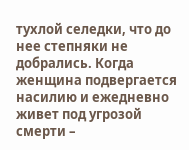тухлой селедки, что до нее степняки не добрались. Когда женщина подвергается насилию и ежедневно живет под угрозой смерти –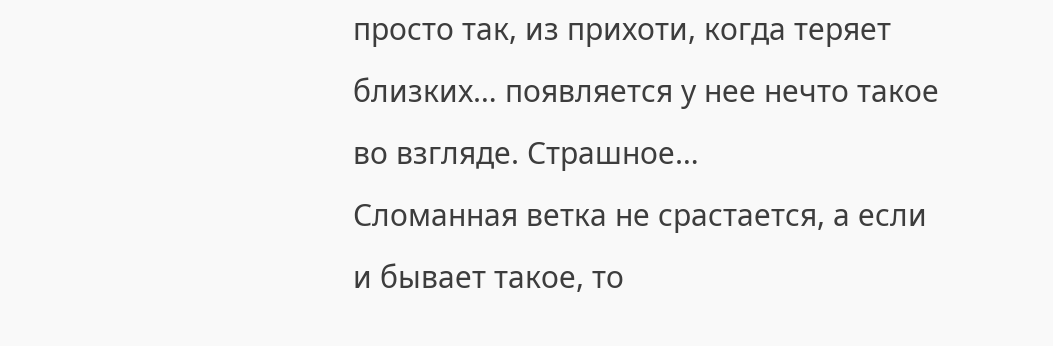просто так, из прихоти, когда теряет близких… появляется у нее нечто такое во взгляде. Страшное…
Сломанная ветка не срастается, а если и бывает такое, то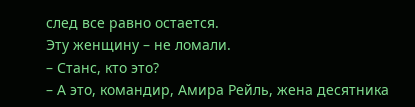след все равно остается.
Эту женщину – не ломали.
– Станс, кто это?
– А это, командир, Амира Рейль, жена десятника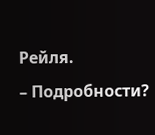Рейля.
– Подробности?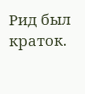Рид был краток.